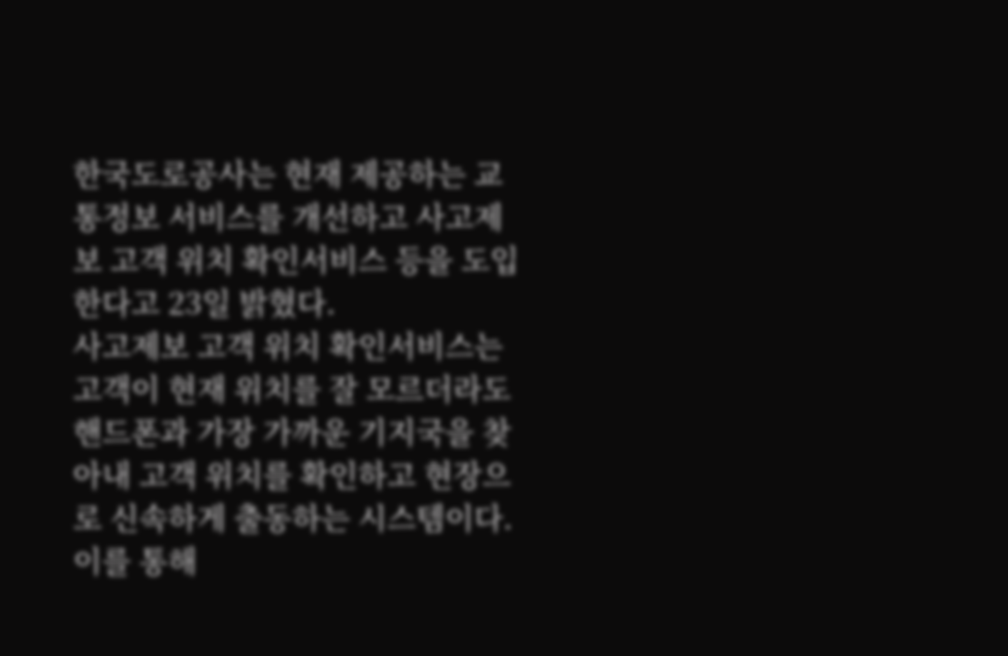한국도로공사는 현재 제공하는 교통정보 서비스를 개선하고 사고제보 고객 위치 확인서비스 등을 도입한다고 23일 밝혔다.
사고제보 고객 위치 확인서비스는 고객이 현재 위치를 잘 모르더라도 핸드폰과 가장 가까운 기지국을 찾아내 고객 위치를 확인하고 현장으로 신속하게 출동하는 시스템이다. 이를 통해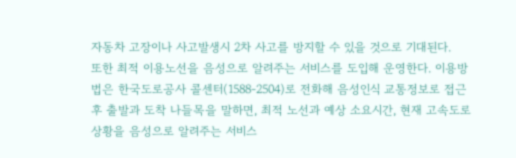자동차 고장이나 사고발생시 2차 사고를 방지할 수 있을 것으로 기대된다.
또한 최적 이용노선을 음성으로 알려주는 서비스를 도입해 운영한다. 이용방법은 한국도로공사 콜센터(1588-2504)로 전화해 음성인식 교통정보로 접근 후 출발과 도착 나들목을 말하면, 최적 노선과 예상 소요시간, 현재 고속도로 상황을 음성으로 알려주는 서비스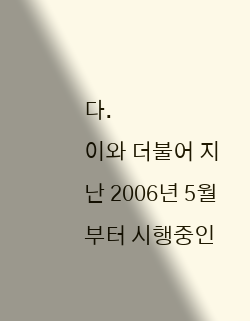다.
이와 더불어 지난 2006년 5월부터 시행중인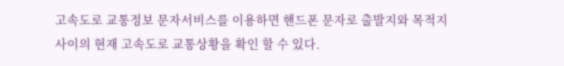고속도로 교통정보 문자서비스를 이용하면 핸드폰 문자로 출발지와 목적지 사이의 현재 고속도로 교통상황을 확인 할 수 있다.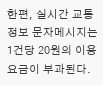한편, 실시간 교통정보 문자메시지는 1건당 20원의 이용요금이 부과된다.